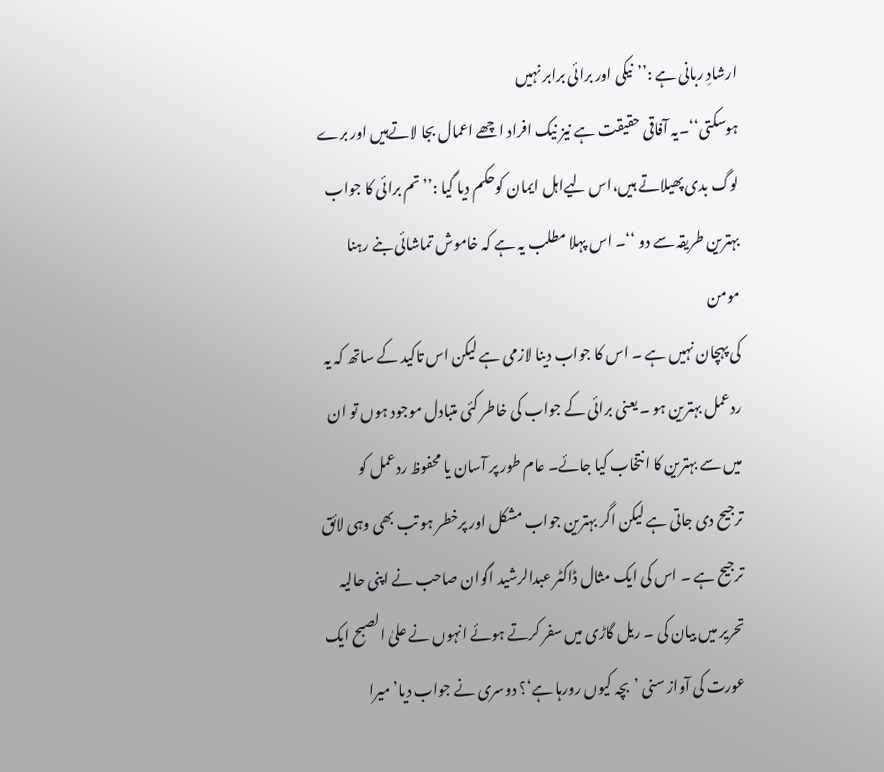ارشادِ ربانی ہے :’’نیکی اور برائی برابر نہیں
ہوسکتی‘‘۔یہ آفاقی حقیقت ہے نیز نیک افراد اچھے اعمال بجا لاتےہیں اور برے
لوگ بدی پھیلاتے ہیں،اس لیےاہل ایمان کوحکم دیا گیا :’’ تم برائی کا جواب
بہترین طریقہ سے دو ‘‘۔ اس پہلا مطلب یہ ہے کہ خاموش تماشائی بنے رہنا مومن
کی پہچان نہیں ہے ۔ اس کا جواب دینا لازمی ہے لیکن اس تاکید کے ساتھ کہ یہ
ردعمل بہترین ہو ۔ یعنی برائی کے جواب کی خاطر کئی متبادل موجود ہوں تو ان
میں سے بہترین کا انتخاب کیا جائے۔ عام طور پر آسان یا محفوظ ردعمل کو
ترجیح دی جاتی ہے لیکن اگر بہترین جواب مشکل اور پرخطر ہو تب بھی وہی لائق
ترجیح ہے ۔ اس کی ایک مثال ڈاکٹر عبدالرشید اگوان صاحب نے اپنی حالیہ
تحریر میں بیان کی ۔ ریل گاڑی میں سفر کرتے ہوئے انہوں نے علیٰ الصبح ایک
عورت کی آواز سنی ’بچہ کیوں رورہا ہے‘؟ دوسری نے جواب دیا’ میرا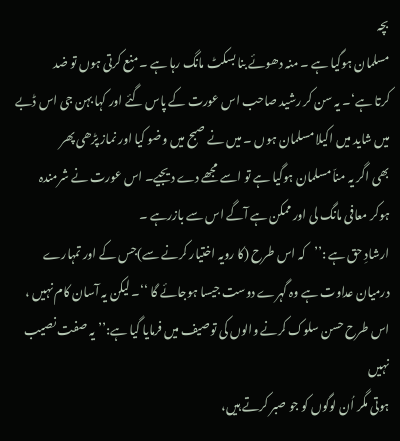بچہ
مسلمان ہوگیا ہے ۔ منہ دھوئے بنا بسکٹ مانگ رہا ہے ۔ منع کرتی ہوں تو ضد
کرتا ہے‘۔ یہ سن کر رشید صاحب اس عورت کے پاس گئے اور کہا بہن جی اس ڈبے
میں شاید میں اکیلا مسلمان ہوں ۔ میں نے صبح میں وضو کیا اور نماز پڑھی پھر
بھی اگر یہ مناّ مسلمان ہوگیا ہے تو اسے مجھے دے دیجیے۔ اس عورت نے شرمندہ
ہوکر معافی مانگ لی اور ممکن ہے آگے اس سے بازرہے ۔
ارشادِ حق ہے :’’کہ اس طرح (کا رویہ اختیار کرنے سے)جس کے اور تمہارے
درمیان عداوت ہے وہ گہرے دوست جیسا ہوجائے گا ‘‘۔ لیکن یہ آسان کام نہیں ،
اس طرح حسن سلوک کرنے والوں کی توصیف میں فرمایا گیا ہے:’’یہ صفت نصیب نہیں
ہوتی مگر اُن لوگوں کو جو صبر کرتے ہیں،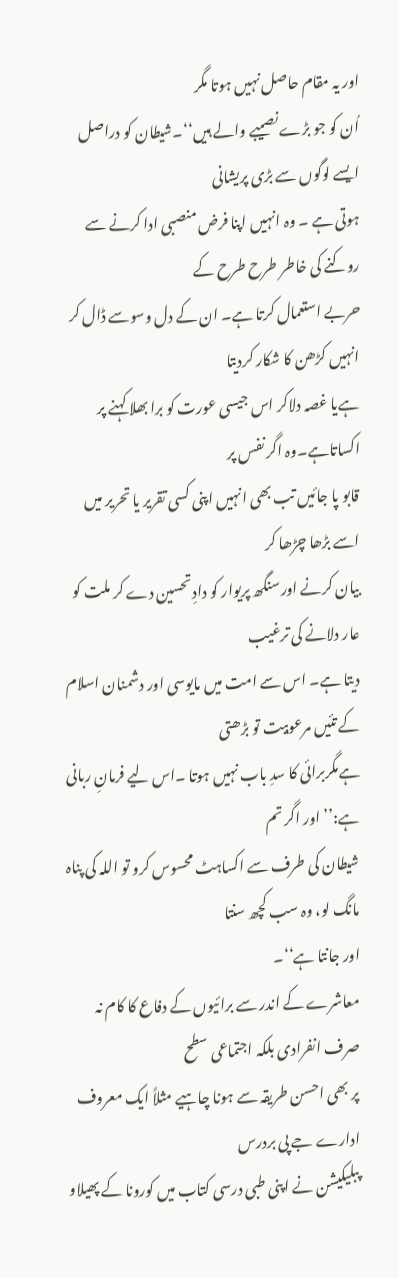اور یہ مقام حاصل نہیں ہوتا مگر
اُن کو جو بڑے نصیبے والے ہیں‘‘۔شیطان کو دراصل ایسے لوگوں سے بڑی پریشانی
ہوتی ہے ۔ وہ انہیں اپنا فرض منصبی ادا کرنے سے روکنے کی خاطر طرح طرح کے
حربے استعمال کرتا ہے۔ ان کے دل وسوسے ڈال کر انہیں کڑھن کا شکار کردیتا
ہےیا غصہ دلاکر اس جیسی عورت کو برا بھلا کہنے پر اکساتاہے۔وہ اگر نفس پر
قابو پا جائیں تب بھی انہیں اپنی کسی تقریر یا تحریر میں اسے بڑھا چڑھا کر
بیان کرنے اورسنگھ پریوار کو دادِ تحسین دے کر ملت کو عار دلانے کی ترغیب
دیتا ہے۔ اس سے امت میں مایوسی اور دشمنان اسلام کے تئیں مرعوبیت تو بڑھتی
ہےمگربرائی کا سدِ باب نہیں ہوتا ۔اس لیے فرمانِ ربانی ہے:’’ اور اگر تم
شیطان کی طرف سے اکساہٹ محسوس کرو تو اللہ کی پناہ مانگ لو، وہ سب کچھ سنتا
اور جانتا ہے‘‘۔
معاشرے کے اندر سے برائیوں کے دفاع کا کام نہ صرف انفرادی بلکہ اجتماعی سطح
پر بھی احسن طریقہ سے ہونا چاہیے مثلاً ایک معروف ادارے جے پی بردرس
پبلیکیشن نے اپنی طبی درسی کتاب میں کورونا کے پھیلاو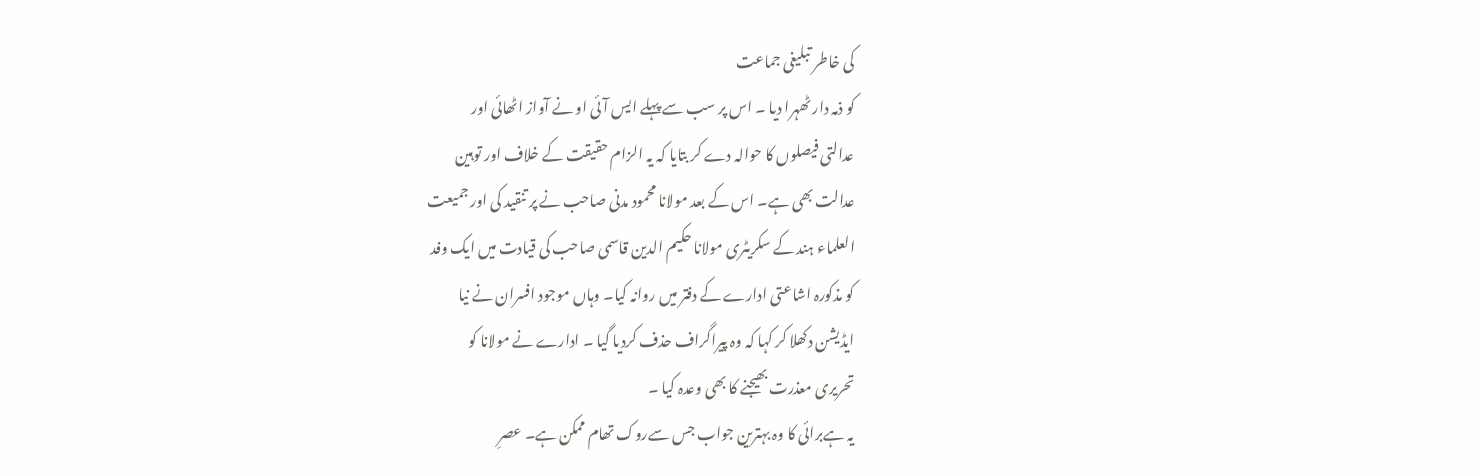کی خاطر تبلیغی جماعت
کو ذمہ دار ٹھہرا دیا ۔ اس پر سب سے پہلے ایس آئی او نے آواز اٹھائی اور
عدالتی فیصلوں کا حوالہ دے کر بتایا کہ یہ الزام حقیقت کے خلاف اور توہین
عدالت بھی ہے۔ اس کے بعد مولانا محمود مدنی صاحب نے پر تنقید کی اور جمیعت
العلماء ہند کے سکریٹری مولانا حکیم الدین قاسمی صاحب کی قیادت میں ایک وفد
کو مذکورہ اشاعتی ادارے کے دفتر میں روانہ کیا۔ وہاں موجود افسران نے نیا
ایڈیشن دکھلا کر کہا کہ وہ پیراگراف حذف کردیا گیا ۔ ادارے نے مولانا کو
تحریری معذرت بھیجنے کا بھی وعدہ کیا ۔
یہ ہےبرائی کا وہ بہترین جواب جس سےروک تھام ممکن ہے۔ عصرِ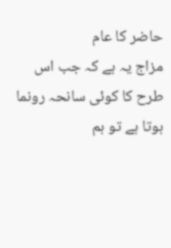حاضر کا عام
مزاج یہ ہے کہ جب اس طرح کا کوئی سانحہ رونما ہوتا ہے تو ہم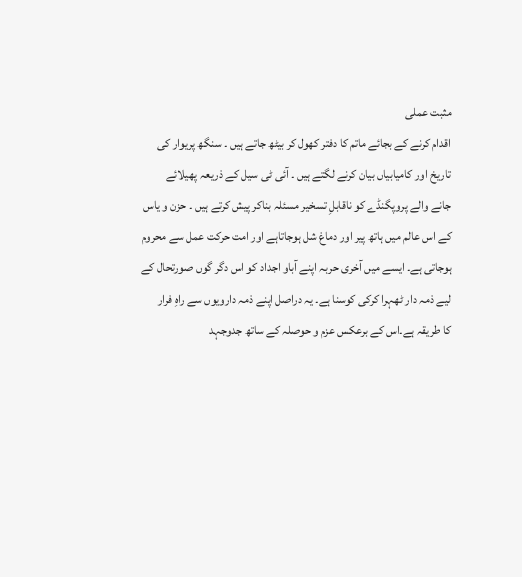مثبت عملی
اقدام کرنے کے بجائے ماتم کا دفتر کھول کر بیٹھ جاتے ہیں ۔ سنگھ پریوار کی
تاریخ اور کامیابیاں بیان کرنے لگتے ہیں ۔ آئی ٹی سیل کے ذریعہ پھیلائے
جانے والے پروپگنڈے کو ناقابلِ تسخیر مسئلہ بناکر پیش کرتے ہیں ۔ حزن و یاس
کے اس عالم میں ہاتھ پیر اور دماغ شل ہوجاتاہے اور امت حرکت عمل سے محروم
ہوجاتی ہے۔ ایسے میں آخری حربہ اپنے آباو اجداد کو اس دگر گوں صورتحال کے
لیے ذمہ دار ٹھہرا کرکی کوسنا ہے۔ یہ دراصل اپنے ذمہ دارویوں سے راہِ فرار
کا طریقہ ہے۔اس کے برعکس عزم و حوصلہ کے ساتھ جدوجہد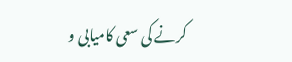کرنے کی سعی کامیابی و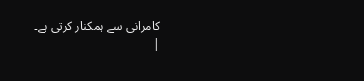کامرانی سے ہمکنار کرتی ہے۔
|